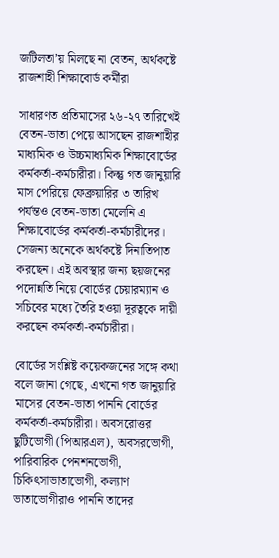জটিলতা’য় মিলছে না বেতন, অর্থকষ্টে রাজশাহী শিক্ষাবোর্ড কর্মীরা

সাধারণত প্রতিমাসের ২৬-২৭ তারিখেই বেতন-ভাতা পেয়ে আসছেন রাজশাহীর মাধ্যমিক ও উচ্চমাধ্যমিক শিক্ষাবোর্ডের কর্মকর্তা-কর্মচারীরা। কিন্তু গত জানুয়ারি মাস পেরিয়ে ফেব্রুয়ারির ৩ তারিখ পর্যন্তও বেতন-ভাতা মেলেনি এ শিক্ষাবোর্ডের কর্মকর্তা-কর্মচারীদের। সেজন্য অনেকে অর্থকষ্টে দিনাতিপাত করছেন। এই অবস্থার জন্য ছয়জনের পদোন্নতি নিয়ে বোর্ডের চেয়ারম্যান ও সচিবের মধ্যে তৈরি হওয়া দূরত্বকে দায়ী করছেন কর্মকর্তা-কর্মচারীরা।

বোর্ডের সংশ্লিষ্ট কয়েকজনের সঙ্গে কথা বলে জানা গেছে, এখনো গত জানুয়ারি মাসের বেতন-ভাতা পাননি বোর্ডের কর্মকর্তা-কর্মচারীরা। অবসরোত্তর ছুটিভোগী (পিআরএল), অবসরভোগী, পারিবারিক পেনশনভোগী, চিকিৎসাভাতাভোগী, কল্যাণ ভাতাভোগীরাও পাননি তাদের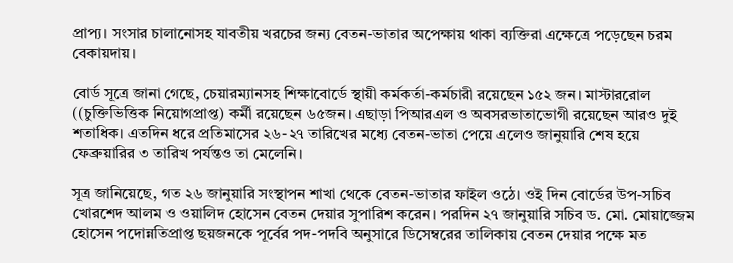প্রাপ্য। সংসার চালানোসহ যাবতীয় খরচের জন্য বেতন-ভাতার অপেক্ষায় থাকা ব্যক্তিরা এক্ষেত্রে পড়েছেন চরম বেকায়দায়।

বোর্ড সূত্রে জানা গেছে, চেয়ারম্যানসহ শিক্ষাবোর্ডে স্থায়ী কর্মকর্তা-কর্মচারী রয়েছেন ১৫২ জন। মাস্টাররোল ((চুক্তিভিত্তিক নিয়োগপ্রাপ্ত) কর্মী রয়েছেন ৬৫জন। এছাড়া পিআরএল ও অবসরভাতাভোগী রয়েছেন আরও দুই শতাধিক। এতদিন ধরে প্রতিমাসের ২৬-২৭ তারিখের মধ্যে বেতন-ভাতা পেয়ে এলেও জানুয়ারি শেষ হয়ে ফেব্রুয়ারির ৩ তারিখ পর্যন্তও তা মেলেনি।

সূত্র জানিয়েছে, গত ২৬ জানুয়ারি সংস্থাপন শাখা থেকে বেতন-ভাতার ফাইল ওঠে। ওই দিন বোর্ডের উপ-সচিব খোরশেদ আলম ও ওয়ালিদ হোসেন বেতন দেয়ার সুপারিশ করেন। পরদিন ২৭ জানুয়ারি সচিব ড. মো. মোয়াজ্জেম হোসেন পদোন্নতিপ্রাপ্ত ছয়জনকে পূর্বের পদ-পদবি অনুসারে ডিসেম্বরের তালিকায় বেতন দেয়ার পক্ষে মত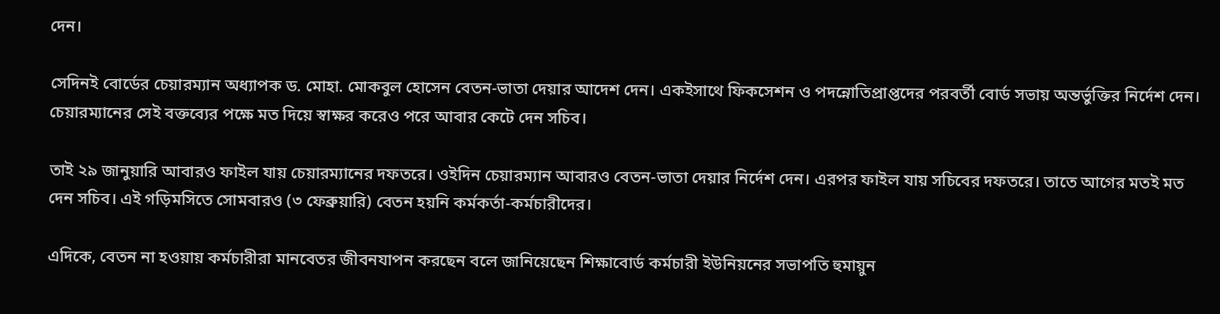দেন।

সেদিনই বোর্ডের চেয়ারম্যান অধ্যাপক ড. মোহা. মোকবুল হোসেন বেতন-ভাতা দেয়ার আদেশ দেন। একইসাথে ফিকসেশন ও পদন্নোতিপ্রাপ্তদের পরবর্তী বোর্ড সভায় অন্তর্ভুক্তির নির্দেশ দেন। চেয়ারম্যানের সেই বক্তব্যের পক্ষে মত দিয়ে স্বাক্ষর করেও পরে আবার কেটে দেন সচিব।

তাই ২৯ জানুয়ারি আবারও ফাইল যায় চেয়ারম্যানের দফতরে। ওইদিন চেয়ারম্যান আবারও বেতন-ভাতা দেয়ার নির্দেশ দেন। এরপর ফাইল যায় সচিবের দফতরে। তাতে আগের মতই মত দেন সচিব। এই গড়িমসিতে সোমবারও (৩ ফেব্রুয়ারি) বেতন হয়নি কর্মকর্তা-কর্মচারীদের।

এদিকে, বেতন না হওয়ায় কর্মচারীরা মানবেতর জীবনযাপন করছেন বলে জানিয়েছেন শিক্ষাবোর্ড কর্মচারী ইউনিয়নের সভাপতি হুমায়ুন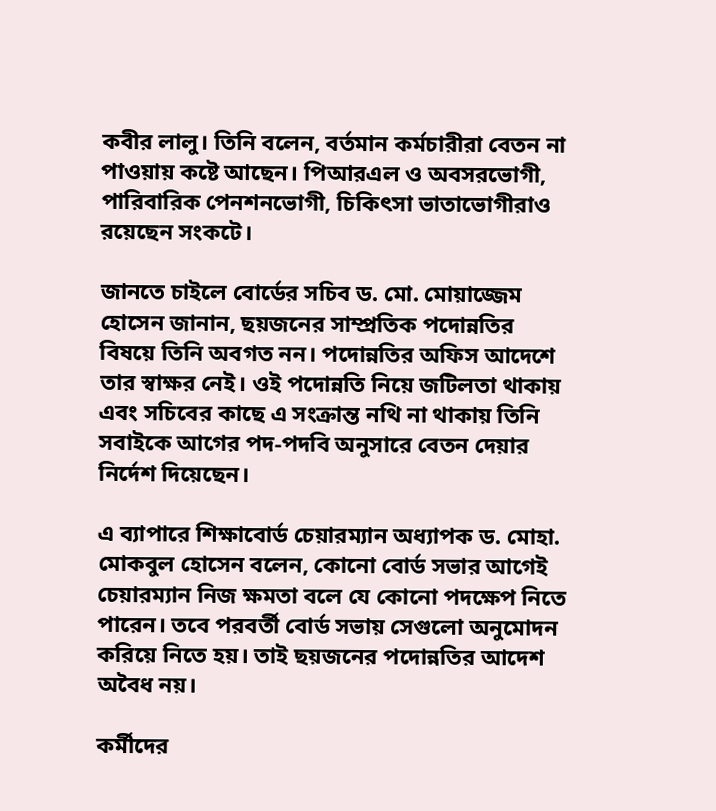কবীর লালু। তিনি বলেন, বর্তমান কর্মচারীরা বেতন না পাওয়ায় কষ্টে আছেন। পিআরএল ও অবসরভোগী, পারিবারিক পেনশনভোগী, চিকিৎসা ভাতাভোগীরাও রয়েছেন সংকটে।

জানতে চাইলে বোর্ডের সচিব ড. মো. মোয়াজ্জেম হোসেন জানান, ছয়জনের সাম্প্রতিক পদোন্নতির বিষয়ে তিনি অবগত নন। পদোন্নতির অফিস আদেশে তার স্বাক্ষর নেই। ওই পদোন্নতি নিয়ে জটিলতা থাকায় এবং সচিবের কাছে এ সংক্রান্ত নথি না থাকায় তিনি সবাইকে আগের পদ-পদবি অনুসারে বেতন দেয়ার নির্দেশ দিয়েছেন।

এ ব্যাপারে শিক্ষাবোর্ড চেয়ারম্যান অধ্যাপক ড. মোহা. মোকবুল হোসেন বলেন, কোনো বোর্ড সভার আগেই চেয়ারম্যান নিজ ক্ষমতা বলে যে কোনো পদক্ষেপ নিতে পারেন। তবে পরবর্তী বোর্ড সভায় সেগুলো অনুমোদন করিয়ে নিতে হয়। তাই ছয়জনের পদোন্নতির আদেশ অবৈধ নয়।

কর্মীদের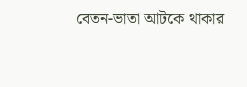বেতন-ভাতা আটকে থাকার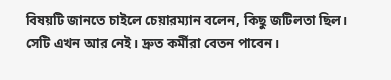বিষয়টি জানতে চাইলে চেয়ারম্যান বলেন, কিছু জটিলতা ছিল। সেটি এখন আর নেই। দ্রুত কর্মীরা বেতন পাবেন।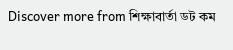Discover more from শিক্ষাবার্তা ডট কম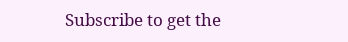Subscribe to get the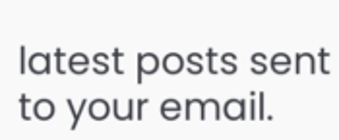latest posts sent to your email.